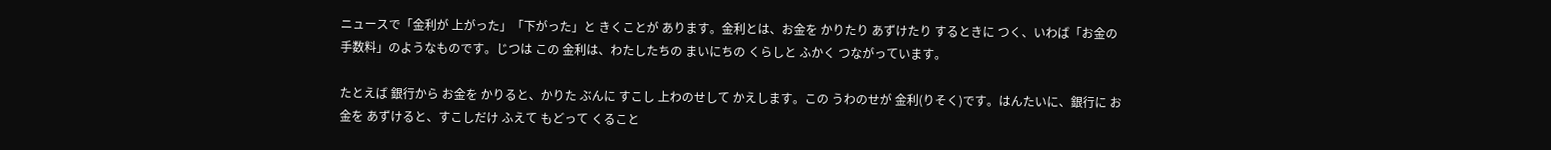ニュースで「金利が 上がった」「下がった」と きくことが あります。金利とは、お金を かりたり あずけたり するときに つく、いわば「お金の 手数料」のようなものです。じつは この 金利は、わたしたちの まいにちの くらしと ふかく つながっています。

たとえば 銀行から お金を かりると、かりた ぶんに すこし 上わのせして かえします。この うわのせが 金利(りそく)です。はんたいに、銀行に お金を あずけると、すこしだけ ふえて もどって くること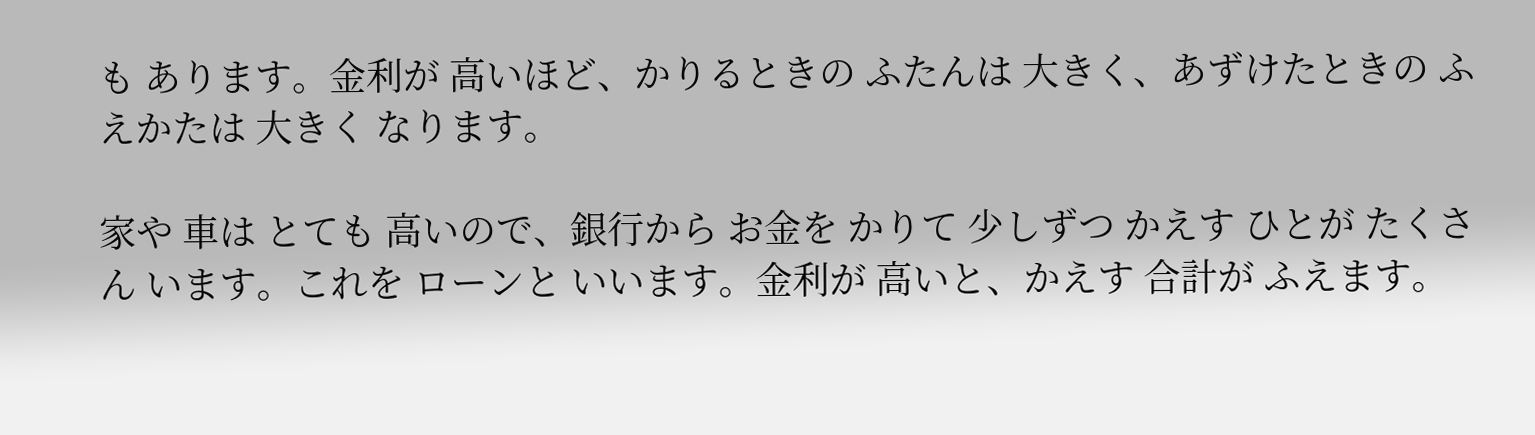も あります。金利が 高いほど、かりるときの ふたんは 大きく、あずけたときの ふえかたは 大きく なります。

家や 車は とても 高いので、銀行から お金を かりて 少しずつ かえす ひとが たくさん います。これを ローンと いいます。金利が 高いと、かえす 合計が ふえます。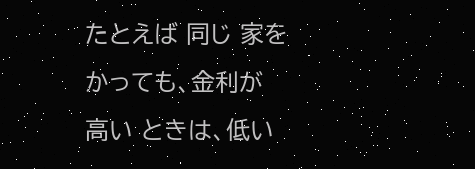たとえば 同じ 家を かっても、金利が 高い ときは、低い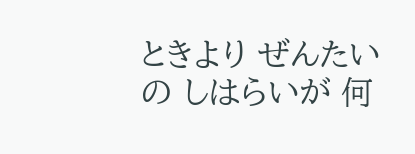ときより ぜんたいの しはらいが 何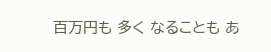百万円も 多く なることも あ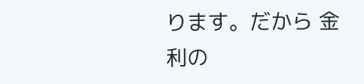ります。だから 金利の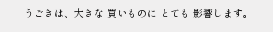うごきは、大きな 買いものに とても 影響します。